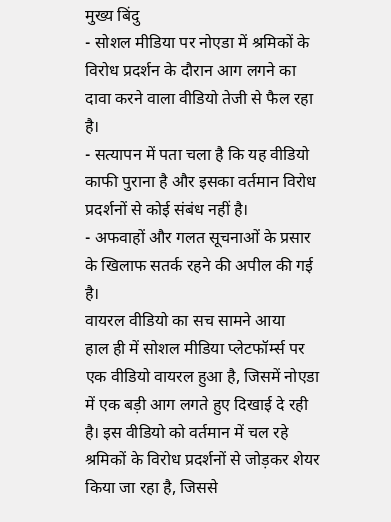मुख्य बिंदु
- सोशल मीडिया पर नोएडा में श्रमिकों के विरोध प्रदर्शन के दौरान आग लगने का दावा करने वाला वीडियो तेजी से फैल रहा है।
- सत्यापन में पता चला है कि यह वीडियो काफी पुराना है और इसका वर्तमान विरोध प्रदर्शनों से कोई संबंध नहीं है।
- अफवाहों और गलत सूचनाओं के प्रसार के खिलाफ सतर्क रहने की अपील की गई है।
वायरल वीडियो का सच सामने आया
हाल ही में सोशल मीडिया प्लेटफॉर्म्स पर एक वीडियो वायरल हुआ है, जिसमें नोएडा में एक बड़ी आग लगते हुए दिखाई दे रही है। इस वीडियो को वर्तमान में चल रहे श्रमिकों के विरोध प्रदर्शनों से जोड़कर शेयर किया जा रहा है, जिससे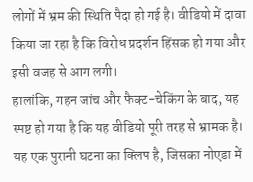लोगों में भ्रम की स्थिति पैदा हो गई है। वीडियो में दावा किया जा रहा है कि विरोध प्रदर्शन हिंसक हो गया और इसी वजह से आग लगी।
हालांकि, गहन जांच और फैक्ट-चेकिंग के बाद, यह स्पष्ट हो गया है कि यह वीडियो पूरी तरह से भ्रामक है। यह एक पुरानी घटना का क्लिप है, जिसका नोएडा में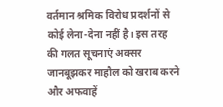वर्तमान श्रमिक विरोध प्रदर्शनों से कोई लेना-देना नहीं है। इस तरह की गलत सूचनाएं अक्सर जानबूझकर माहौल को खराब करने और अफवाहें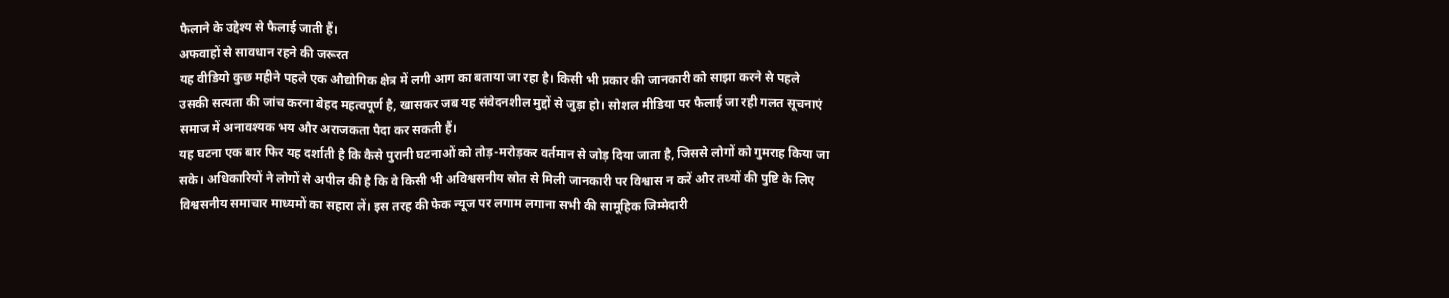फैलाने के उद्देश्य से फैलाई जाती हैं।
अफवाहों से सावधान रहने की जरूरत
यह वीडियो कुछ महीने पहले एक औद्योगिक क्षेत्र में लगी आग का बताया जा रहा है। किसी भी प्रकार की जानकारी को साझा करने से पहले उसकी सत्यता की जांच करना बेहद महत्वपूर्ण है, खासकर जब यह संवेदनशील मुद्दों से जुड़ा हो। सोशल मीडिया पर फैलाई जा रही गलत सूचनाएं समाज में अनावश्यक भय और अराजकता पैदा कर सकती हैं।
यह घटना एक बार फिर यह दर्शाती है कि कैसे पुरानी घटनाओं को तोड़-मरोड़कर वर्तमान से जोड़ दिया जाता है, जिससे लोगों को गुमराह किया जा सके। अधिकारियों ने लोगों से अपील की है कि वे किसी भी अविश्वसनीय स्रोत से मिली जानकारी पर विश्वास न करें और तथ्यों की पुष्टि के लिए विश्वसनीय समाचार माध्यमों का सहारा लें। इस तरह की फेक न्यूज पर लगाम लगाना सभी की सामूहिक जिम्मेदारी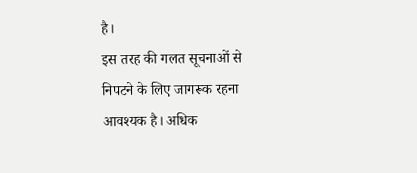है।
इस तरह की गलत सूचनाओं से निपटने के लिए जागरूक रहना आवश्यक है। अधिक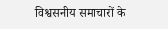विश्वसनीय समाचारों के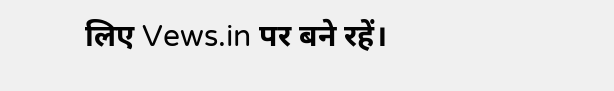लिए Vews.in पर बने रहें।